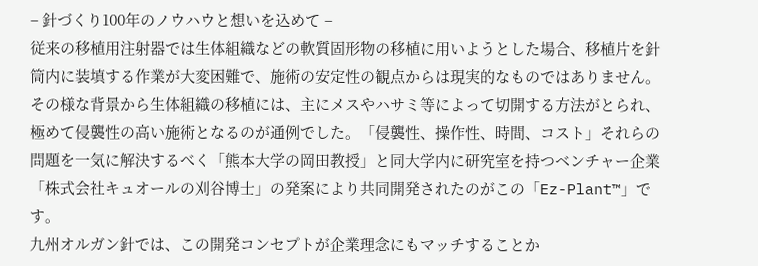– 針づくり100年のノウハウと想いを込めて –
従来の移植用注射器では生体組織などの軟質固形物の移植に用いようとした場合、移植片を針筒内に装填する作業が大変困難で、施術の安定性の観点からは現実的なものではありません。その様な背景から生体組織の移植には、主にメスやハサミ等によって切開する方法がとられ、極めて侵襲性の高い施術となるのが通例でした。「侵襲性、操作性、時間、コスト」それらの問題を一気に解決するべく「熊本大学の岡田教授」と同大学内に研究室を持つベンチャー企業「株式会社キュオールの刈谷博士」の発案により共同開発されたのがこの「Ez-Plant™」です。
九州オルガン針では、この開発コンセプトが企業理念にもマッチすることか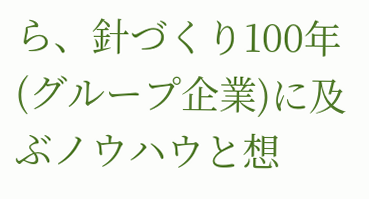ら、針づくり100年(グループ企業)に及ぶノウハウと想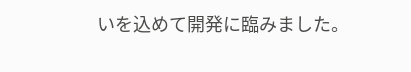いを込めて開発に臨みました。